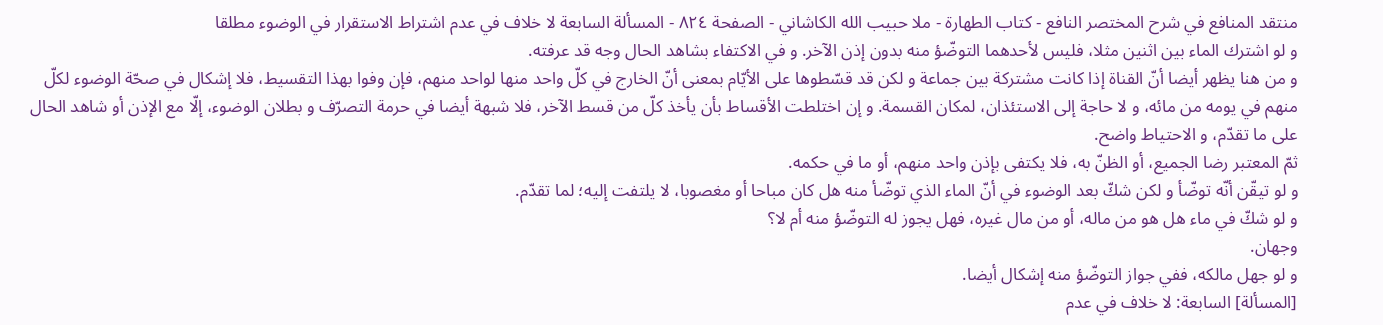منتقد المنافع في شرح المختصر النافع - كتاب الطهارة - ملا حبيب الله الكاشاني - الصفحة ٨٢٤ - المسألة السابعة لا خلاف في عدم اشتراط الاستقرار في الوضوء مطلقا
و لو اشترك الماء بين اثنين مثلا، فليس لأحدهما التوضّؤ منه بدون إذن الآخر. و في الاكتفاء بشاهد الحال وجه قد عرفته.
و من هنا يظهر أيضا أنّ القناة إذا كانت مشتركة بين جماعة و لكن قد قسّطوها على الأيّام بمعنى أنّ الخارج في كلّ واحد منها لواحد منهم، فإن وفوا بهذا التقسيط، فلا إشكال في صحّة الوضوء لكلّ منهم في يومه من مائه، و لا حاجة إلى الاستئذان، لمكان القسمة. و إن اختلطت الأقساط بأن يأخذ كلّ من قسط الآخر، فلا شبهة أيضا في حرمة التصرّف و بطلان الوضوء، إلّا مع الإذن أو شاهد الحال على ما تقدّم، و الاحتياط واضح.
ثمّ المعتبر رضا الجميع، أو الظنّ به، فلا يكتفى بإذن واحد منهم، أو ما في حكمه.
و لو تيقّن أنّه توضّأ و لكن شكّ بعد الوضوء في أنّ الماء الذي توضّأ منه هل كان مباحا أو مغصوبا، لا يلتفت إليه؛ لما تقدّم.
و لو شكّ في ماء هل هو من ماله، أو من مال غيره، فهل يجوز له التوضّؤ منه أم لا؟
وجهان.
و لو جهل مالكه، ففي جواز التوضّؤ منه إشكال أيضا.
[المسألة] السابعة: لا خلاف في عدم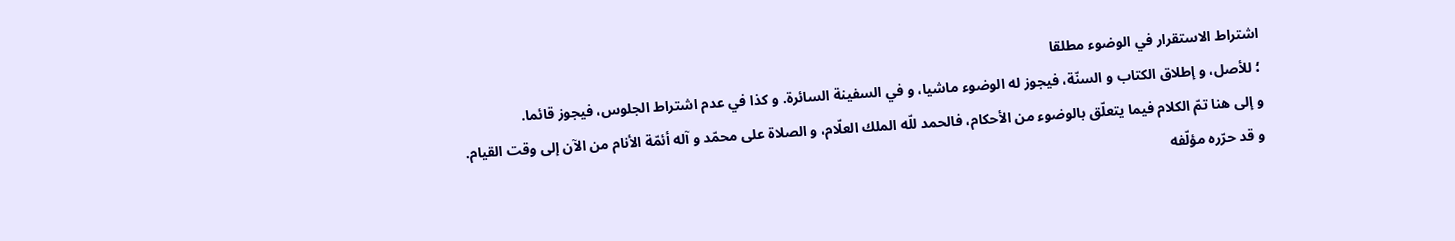اشتراط الاستقرار في الوضوء مطلقا
؛ للأصل، و إطلاق الكتاب و السنّة، فيجوز له الوضوء ماشيا، و في السفينة السائرة. و كذا في عدم اشتراط الجلوس، فيجوز قائما.
و إلى هنا تمّ الكلام فيما يتعلّق بالوضوء من الأحكام، فالحمد للّه الملك العلّام، و الصلاة على محمّد و آله أئمّة الأنام من الآن إلى وقت القيام.
و قد حرّره مؤلّفه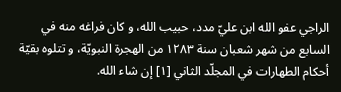الراجي عفو الله ابن عليّ مدد، حبيب الله، و كان فراغه منه في السابع من شهر شعبان سنة ١٢٨٣ من الهجرة النبويّة، و تتلوه بقيّة أحكام الطهارات في المجلّد الثاني [١] إن شاء الله.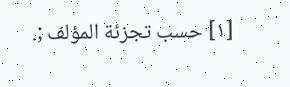[١] حسب تجزئة المؤلف ;.